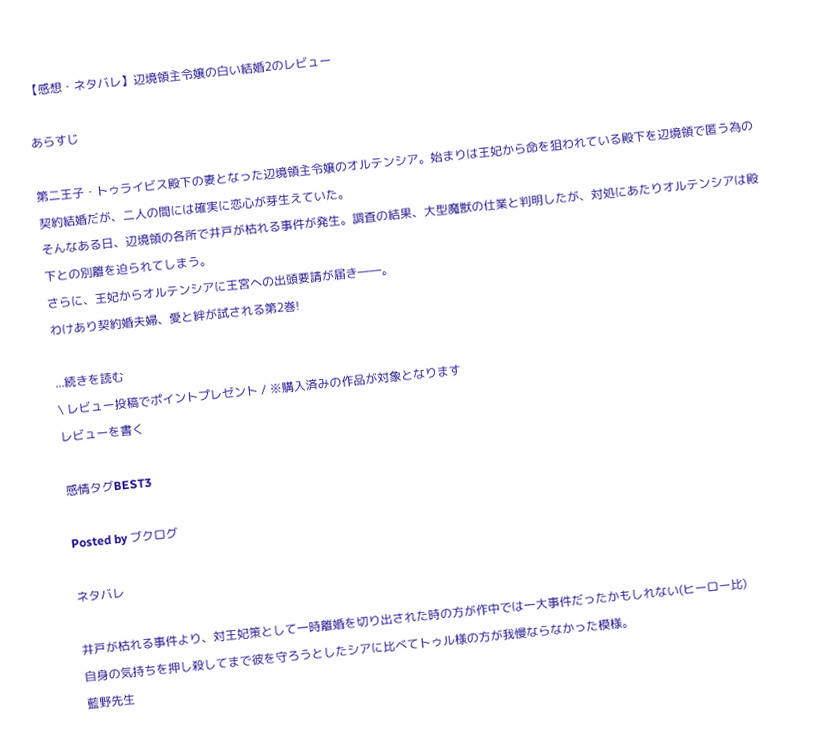【感想・ネタバレ】辺境領主令嬢の白い結婚2のレビュー

あらすじ

第二王子・トゥライビス殿下の妻となった辺境領主令嬢のオルテンシア。始まりは王妃から命を狙われている殿下を辺境領で匿う為の契約結婚だが、二人の間には確実に恋心が芽生えていた。
そんなある日、辺境領の各所で井戸が枯れる事件が発生。調査の結果、大型魔獣の仕業と判明したが、対処にあたりオルテンシアは殿下との別離を迫られてしまう。
さらに、王妃からオルテンシアに王宮への出頭要請が届き――。
わけあり契約婚夫婦、愛と絆が試される第2巻!

...続きを読む
\ レビュー投稿でポイントプレゼント / ※購入済みの作品が対象となります
レビューを書く

感情タグBEST3

Posted by ブクログ

ネタバレ

井戸が枯れる事件より、対王妃策として一時離婚を切り出された時の方が作中では一大事件だったかもしれない(ヒーロー比)
自身の気持ちを押し殺してまで彼を守ろうとしたシアに比べてトゥル様の方が我慢ならなかった模様。
藍野先生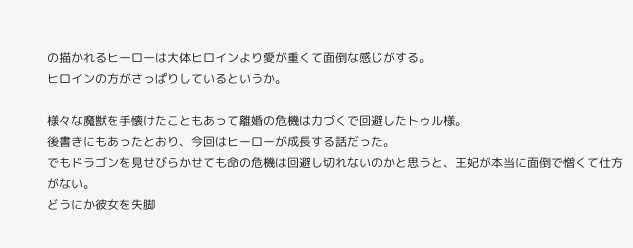の描かれるヒーローは大体ヒロインより愛が重くて面倒な感じがする。
ヒロインの方がさっぱりしているというか。

様々な魔獣を手懐けたこともあって離婚の危機は力づくで回避したトゥル様。
後書きにもあったとおり、今回はヒーローが成長する話だった。
でもドラゴンを見せびらかせても命の危機は回避し切れないのかと思うと、王妃が本当に面倒で憎くて仕方がない。
どうにか彼女を失脚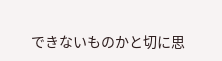できないものかと切に思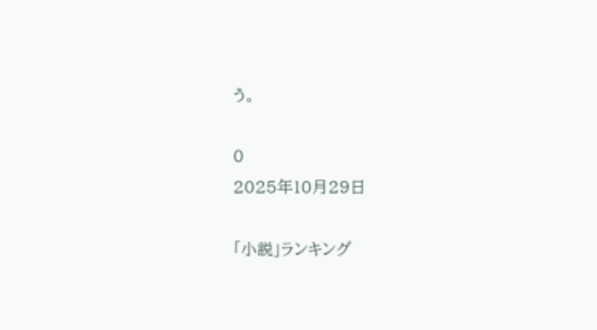う。

0
2025年10月29日

「小説」ランキング